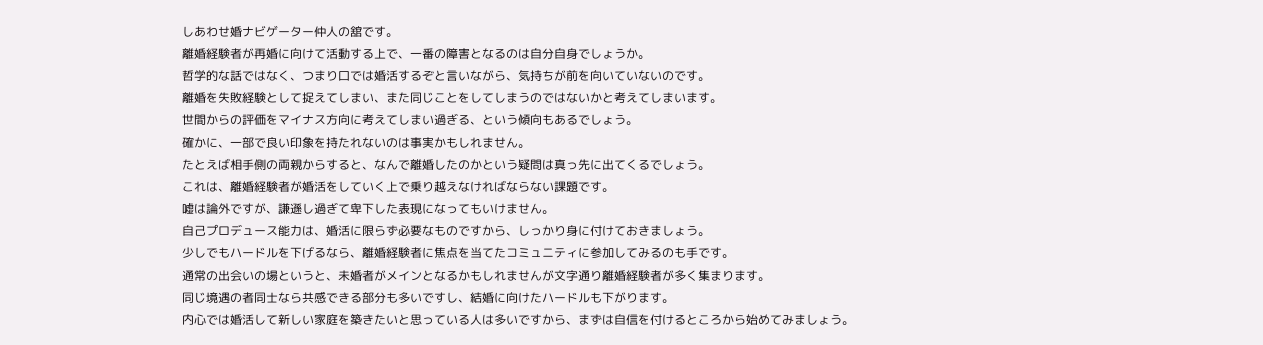しあわせ婚ナビゲーター仲人の舘です。
離婚経験者が再婚に向けて活動する上で、一番の障害となるのは自分自身でしょうか。
哲学的な話ではなく、つまり口では婚活するぞと言いながら、気持ちが前を向いていないのです。
離婚を失敗経験として捉えてしまい、また同じことをしてしまうのではないかと考えてしまいます。
世間からの評価をマイナス方向に考えてしまい過ぎる、という傾向もあるでしょう。
確かに、一部で良い印象を持たれないのは事実かもしれません。
たとえば相手側の両親からすると、なんで離婚したのかという疑問は真っ先に出てくるでしょう。
これは、離婚経験者が婚活をしていく上で乗り越えなければならない課題です。
嘘は論外ですが、謙遜し過ぎて卑下した表現になってもいけません。
自己プロデュース能力は、婚活に限らず必要なものですから、しっかり身に付けておきましょう。
少しでもハードルを下げるなら、離婚経験者に焦点を当てたコミュニティに参加してみるのも手です。
通常の出会いの場というと、未婚者がメインとなるかもしれませんが文字通り離婚経験者が多く集まります。
同じ境遇の者同士なら共感できる部分も多いですし、結婚に向けたハードルも下がります。
内心では婚活して新しい家庭を築きたいと思っている人は多いですから、まずは自信を付けるところから始めてみましょう。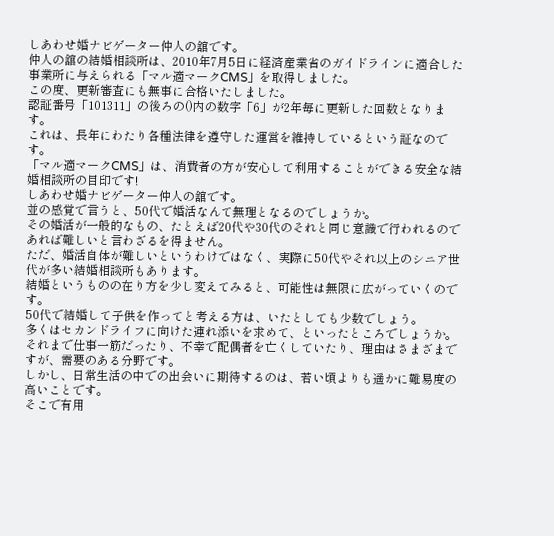しあわせ婚ナビゲーター仲人の舘です。
仲人の舘の結婚相談所は、2010年7月5日に経済産業省のガイドラインに適合した事業所に与えられる「マル適マークCMS」を取得しました。
この度、更新審査にも無事に合格いたしました。
認証番号「101311」の後ろの()内の数字「6」が2年毎に更新した回数となります。
これは、長年にわたり各種法律を遵守した運営を維持しているという証なのです。
「マル適マークCMS」は、消費者の方が安心して利用することができる安全な結婚相談所の目印です!
しあわせ婚ナビゲーター仲人の舘です。
並の感覚で言うと、50代で婚活なんて無理となるのでしょうか。
その婚活が一般的なもの、たとえば20代や30代のそれと同じ意識で行われるのであれば難しいと言わざるを得ません。
ただ、婚活自体が難しいというわけではなく、実際に50代やそれ以上のシニア世代が多い結婚相談所もあります。
結婚というものの在り方を少し変えてみると、可能性は無限に広がっていくのです。
50代で結婚して子供を作ってと考える方は、いたとしても少数でしょう。
多くはセカンドライフに向けた連れ添いを求めて、といったところでしょうか。
それまで仕事一筋だったり、不幸で配偶者を亡くしていたり、理由はさまざまですが、需要のある分野です。
しかし、日常生活の中での出会いに期待するのは、若い頃よりも遥かに難易度の高いことです。
そこで有用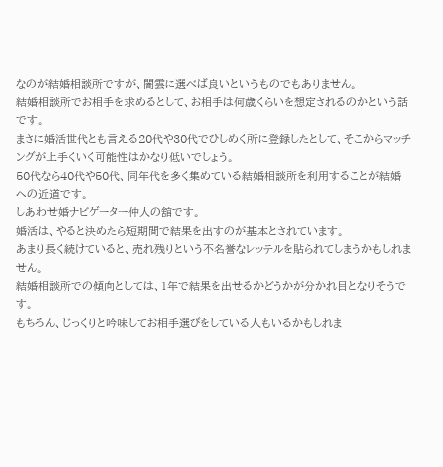なのが結婚相談所ですが、闇雲に選べば良いというものでもありません。
結婚相談所でお相手を求めるとして、お相手は何歳くらいを想定されるのかという話です。
まさに婚活世代とも言える20代や30代でひしめく所に登録したとして、そこからマッチングが上手くいく可能性はかなり低いでしょう。
50代なら40代や50代、同年代を多く集めている結婚相談所を利用することが結婚への近道です。
しあわせ婚ナビゲーター仲人の舘です。
婚活は、やると決めたら短期間で結果を出すのが基本とされています。
あまり長く続けていると、売れ残りという不名誉なレッテルを貼られてしまうかもしれません。
結婚相談所での傾向としては、1年で結果を出せるかどうかが分かれ目となりそうです。
もちろん、じっくりと吟味してお相手選びをしている人もいるかもしれま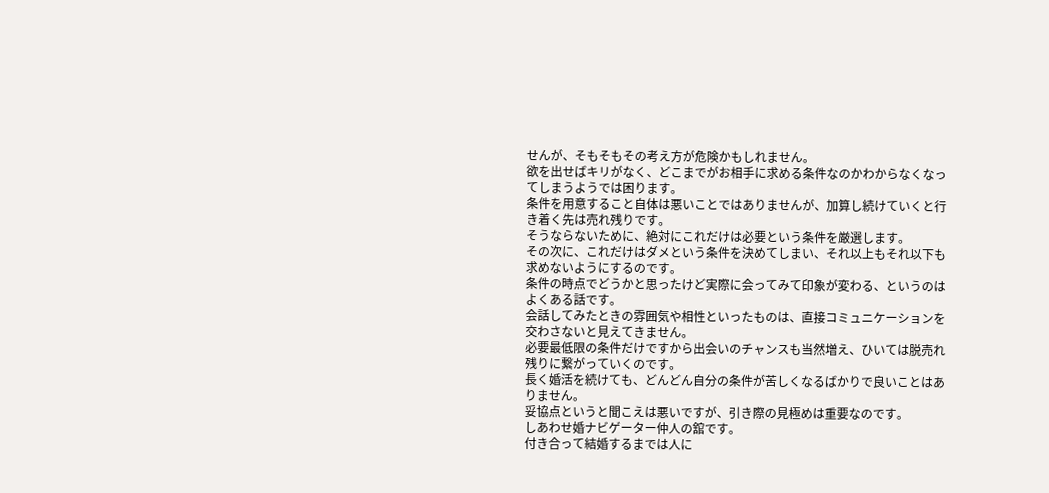せんが、そもそもその考え方が危険かもしれません。
欲を出せばキリがなく、どこまでがお相手に求める条件なのかわからなくなってしまうようでは困ります。
条件を用意すること自体は悪いことではありませんが、加算し続けていくと行き着く先は売れ残りです。
そうならないために、絶対にこれだけは必要という条件を厳選します。
その次に、これだけはダメという条件を決めてしまい、それ以上もそれ以下も求めないようにするのです。
条件の時点でどうかと思ったけど実際に会ってみて印象が変わる、というのはよくある話です。
会話してみたときの雰囲気や相性といったものは、直接コミュニケーションを交わさないと見えてきません。
必要最低限の条件だけですから出会いのチャンスも当然増え、ひいては脱売れ残りに繋がっていくのです。
長く婚活を続けても、どんどん自分の条件が苦しくなるばかりで良いことはありません。
妥協点というと聞こえは悪いですが、引き際の見極めは重要なのです。
しあわせ婚ナビゲーター仲人の舘です。
付き合って結婚するまでは人に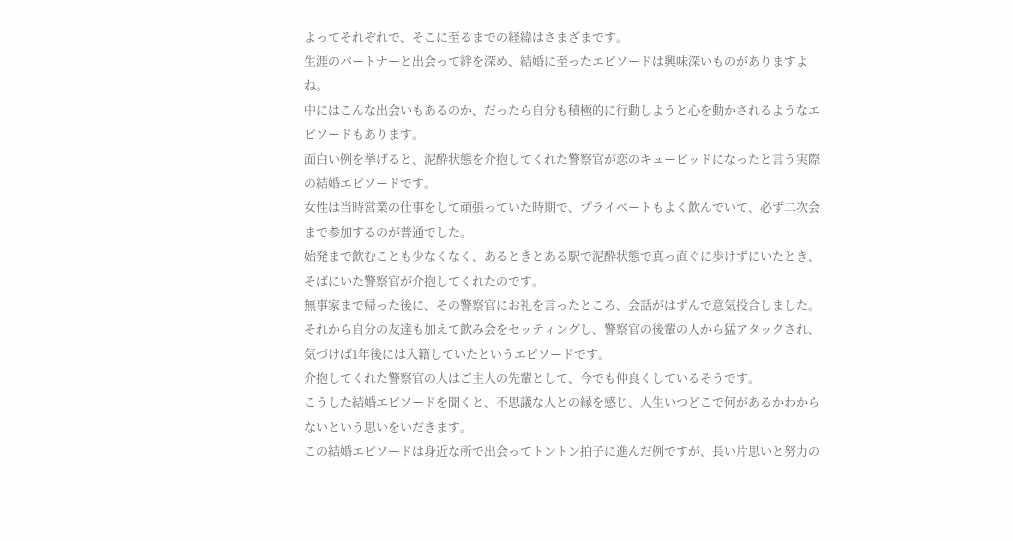よってそれぞれで、そこに至るまでの経緯はさまざまです。
生涯のパートナーと出会って絆を深め、結婚に至ったエピソードは興味深いものがありますよね。
中にはこんな出会いもあるのか、だったら自分も積極的に行動しようと心を動かされるようなエピソードもあります。
面白い例を挙げると、泥酔状態を介抱してくれた警察官が恋のキューピッドになったと言う実際の結婚エピソードです。
女性は当時営業の仕事をして頑張っていた時期で、プライベートもよく飲んでいて、必ず二次会まで参加するのが普通でした。
始発まで飲むことも少なくなく、あるときとある駅で泥酔状態で真っ直ぐに歩けずにいたとき、そばにいた警察官が介抱してくれたのです。
無事家まで帰った後に、その警察官にお礼を言ったところ、会話がはずんで意気投合しました。
それから自分の友達も加えて飲み会をセッティングし、警察官の後輩の人から猛アタックされ、気づけば1年後には入籍していたというエピソードです。
介抱してくれた警察官の人はご主人の先輩として、今でも仲良くしているそうです。
こうした結婚エピソードを聞くと、不思議な人との縁を感じ、人生いつどこで何があるかわからないという思いをいだきます。
この結婚エピソードは身近な所で出会ってトントン拍子に進んだ例ですが、長い片思いと努力の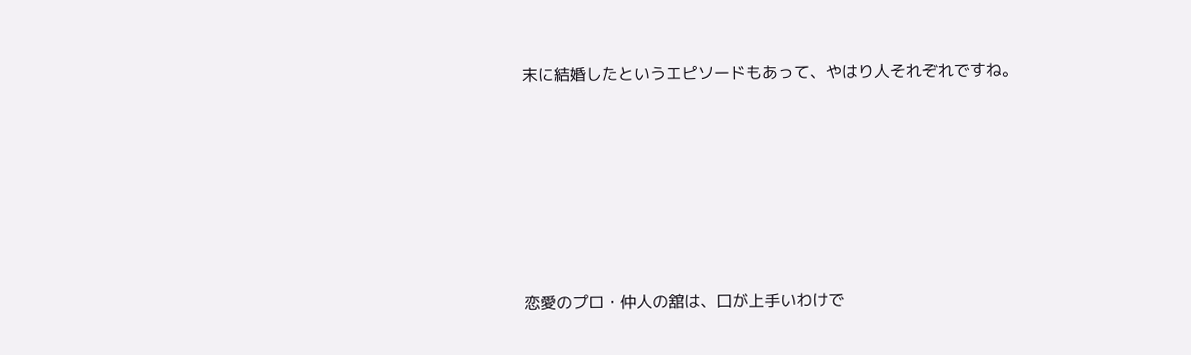末に結婚したというエピソードもあって、やはり人それぞれですね。









恋愛のプロ・仲人の舘は、口が上手いわけで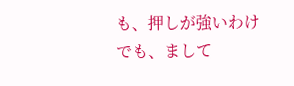も、押しが強いわけでも、まして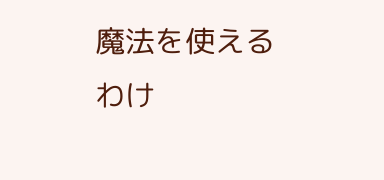魔法を使えるわけ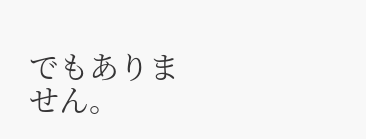でもありません。